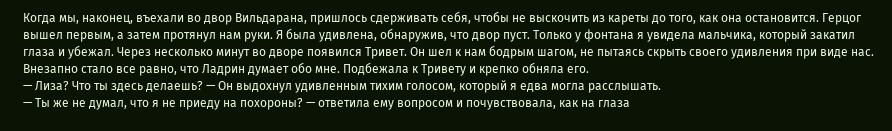Когда мы, наконец, въехали во двор Вильдарана, пришлось сдерживать себя, чтобы не выскочить из кареты до того, как она остановится. Герцог вышел первым, а затем протянул нам руки. Я была удивлена, обнаружив, что двор пуст. Только у фонтана я увидела мальчика, который закатил глаза и убежал. Через несколько минут во дворе появился Тривет. Он шел к нам бодрым шагом, не пытаясь скрыть своего удивления при виде нас. Внезапно стало все равно, что Ладрин думает обо мне. Подбежала к Тривету и крепко обняла его.
— Лиза? Что ты здесь делаешь? — Он выдохнул удивленным тихим голосом, который я едва могла расслышать.
— Ты же не думал, что я не приеду на похороны? — ответила ему вопросом и почувствовала, как на глаза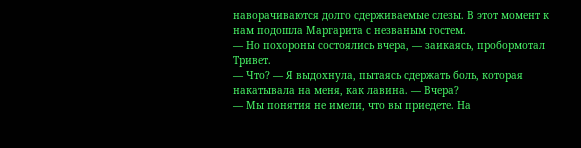наворачиваются долго сдерживаемые слезы. В этот момент к нам подошла Маргарита с незваным гостем.
— Но похороны состоялись вчера, — заикаясь, пробормотал Тривет.
— Что? — Я выдохнула, пытаясь сдержать боль, которая накатывала на меня, как лавина. — Вчера?
— Мы понятия не имели, что вы приедете. На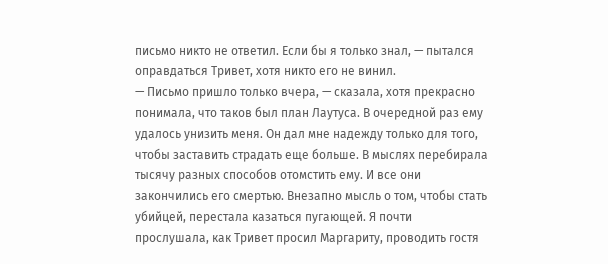письмо никто не ответил. Если бы я только знал, — пытался оправдаться Тривет, хотя никто его не винил.
— Письмо пришло только вчера, — сказала, хотя прекрасно понимала, что таков был план Лаутуса. В очередной раз ему удалось унизить меня. Он дал мне надежду только для того, чтобы заставить страдать еще больше. В мыслях перебирала тысячу разных способов отомстить ему. И все они закончились его смертью. Внезапно мысль о том, чтобы стать убийцей, перестала казаться пугающей. Я почти прослушала, как Тривет просил Маргариту, проводить гостя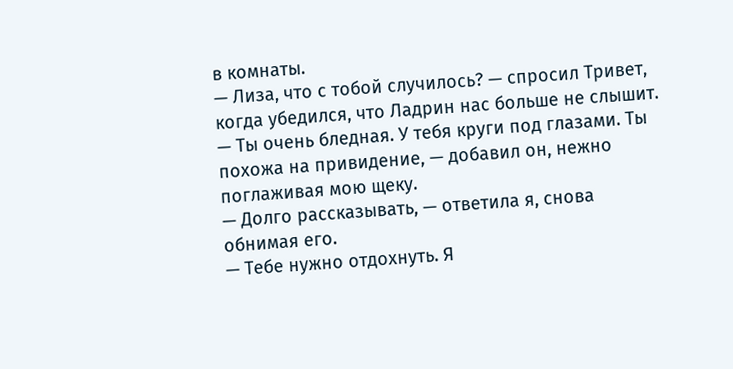в комнаты.
— Лиза, что с тобой случилось? — спросил Тривет, когда убедился, что Ладрин нас больше не слышит. — Ты очень бледная. У тебя круги под глазами. Ты похожа на привидение, — добавил он, нежно поглаживая мою щеку.
— Долго рассказывать, — ответила я, снова обнимая его.
— Тебе нужно отдохнуть. Я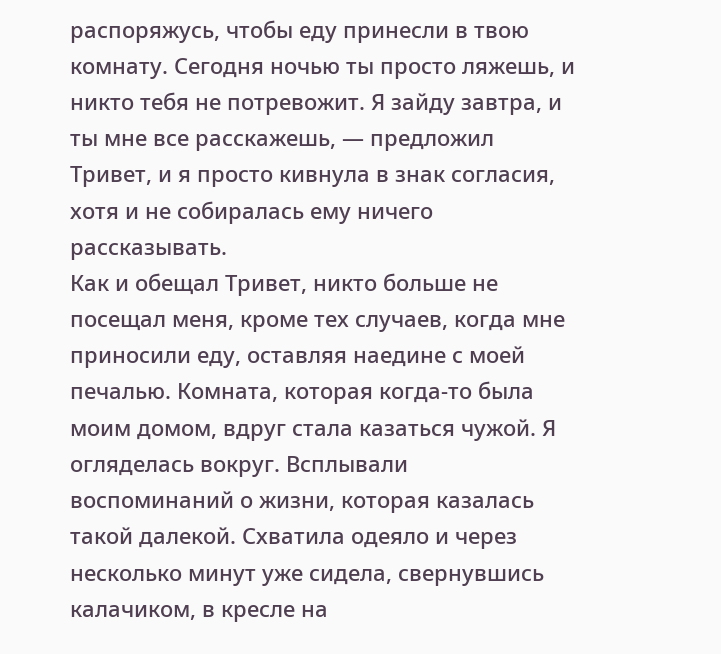распоряжусь, чтобы еду принесли в твою комнату. Сегодня ночью ты просто ляжешь, и никто тебя не потревожит. Я зайду завтра, и ты мне все расскажешь, — предложил Тривет, и я просто кивнула в знак согласия, хотя и не собиралась ему ничего рассказывать.
Как и обещал Тривет, никто больше не посещал меня, кроме тех случаев, когда мне приносили еду, оставляя наедине с моей печалью. Комната, которая когда-то была моим домом, вдруг стала казаться чужой. Я огляделась вокруг. Всплывали воспоминаний о жизни, которая казалась такой далекой. Схватила одеяло и через несколько минут уже сидела, свернувшись калачиком, в кресле на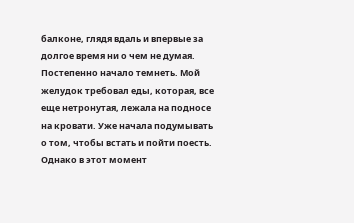балконе, глядя вдаль и впервые за долгое время ни о чем не думая.
Постепенно начало темнеть. Мой желудок требовал еды, которая, все еще нетронутая, лежала на подносе на кровати. Уже начала подумывать о том, чтобы встать и пойти поесть. Однако в этот момент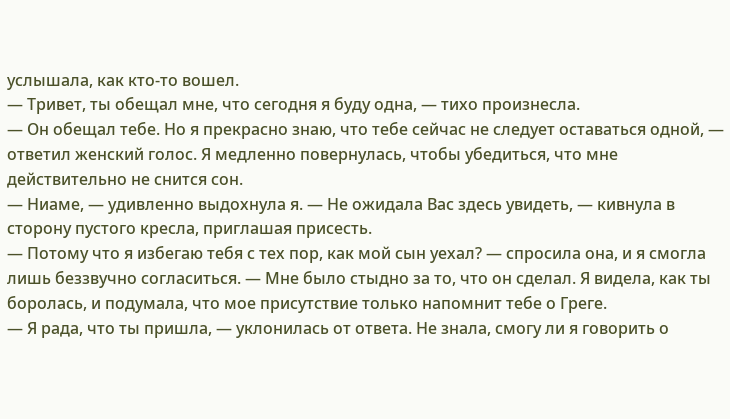услышала, как кто-то вошел.
— Тривет, ты обещал мне, что сегодня я буду одна, — тихо произнесла.
— Он обещал тебе. Но я прекрасно знаю, что тебе сейчас не следует оставаться одной, — ответил женский голос. Я медленно повернулась, чтобы убедиться, что мне действительно не снится сон.
— Ниаме, — удивленно выдохнула я. — Не ожидала Вас здесь увидеть, — кивнула в сторону пустого кресла, приглашая присесть.
— Потому что я избегаю тебя с тех пор, как мой сын уехал? — спросила она, и я смогла лишь беззвучно согласиться. — Мне было стыдно за то, что он сделал. Я видела, как ты боролась, и подумала, что мое присутствие только напомнит тебе о Греге.
— Я рада, что ты пришла, — уклонилась от ответа. Не знала, смогу ли я говорить о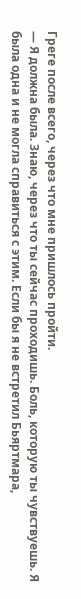Греге после всего, через что мне пришлось пройти.
— Я должна была. Знаю, через что ты сейчас проходишь. Боль, которую ты чувствуешь. Я была одна и не могла справиться с этим. Если бы я не встретил Бьяртмара,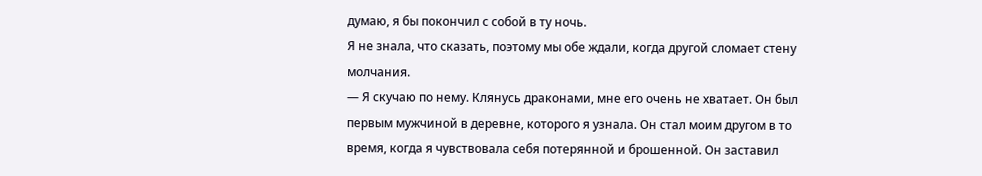думаю, я бы покончил с собой в ту ночь.
Я не знала, что сказать, поэтому мы обе ждали, когда другой сломает стену молчания.
— Я скучаю по нему. Клянусь драконами, мне его очень не хватает. Он был первым мужчиной в деревне, которого я узнала. Он стал моим другом в то время, когда я чувствовала себя потерянной и брошенной. Он заставил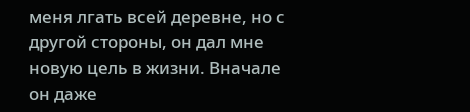меня лгать всей деревне, но с другой стороны, он дал мне новую цель в жизни. Вначале он даже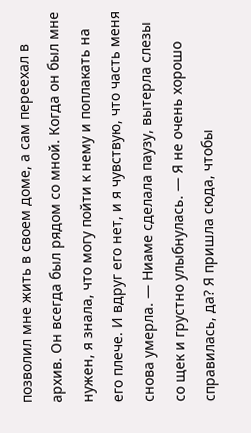позволил мне жить в своем доме, а сам переехал в архив. Он всегда был рядом со мной. Когда он был мне нужен, я знала, что могу пойти к нему и поплакать на его плече. И вдруг его нет, и я чувствую, что часть меня снова умерла. — Ниаме сделала паузу, вытерла слезы со щек и грустно улыбнулась. — Я не очень хорошо справилась, да? Я пришла сюда, чтобы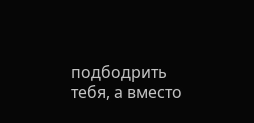подбодрить тебя, а вместо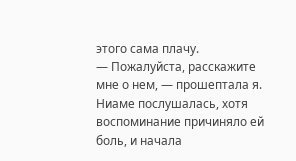этого сама плачу.
— Пожалуйста, расскажите мне о нем, — прошептала я. Ниаме послушалась, хотя воспоминание причиняло ей боль, и начала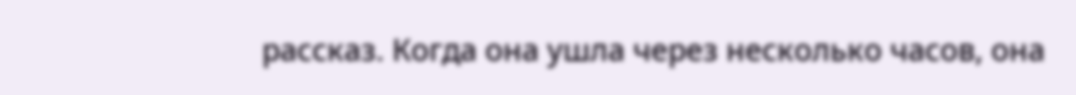рассказ. Когда она ушла через несколько часов, она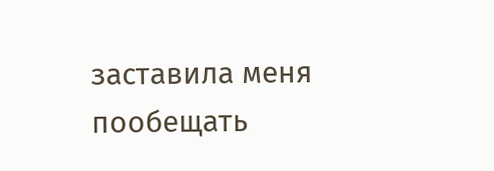заставила меня пообещать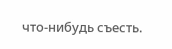что-нибудь съесть.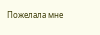Пожелала мне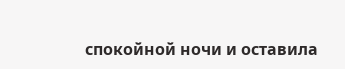спокойной ночи и оставила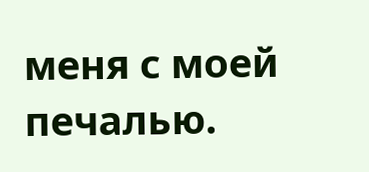меня с моей печалью.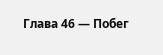Глава 46 — Побег